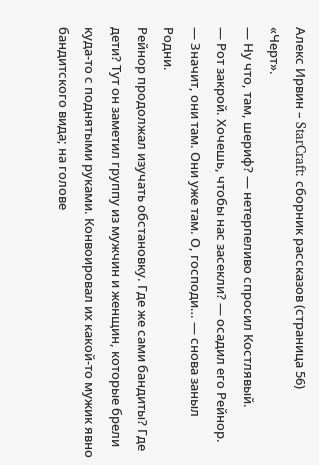Алекс Ирвин – StarCraft: сборник рассказов (страница 56)
«Черт».
— Ну что, там, шериф? — нетерпеливо спросил Костлявый.
— Рот закрой. Хочешь, чтобы нас засекли? — осадил его Рейнор.
— Значит, они там. Они уже там. О, господи… — снова заныл Родни.
Рейнор продолжал изучать обстановку. Где же сами бандиты? Где дети? Тут он заметил группу из мужчин и женщин, которые брели куда-то с поднятыми руками. Конвоировал их какой-то мужик явно бандитского вида; на голове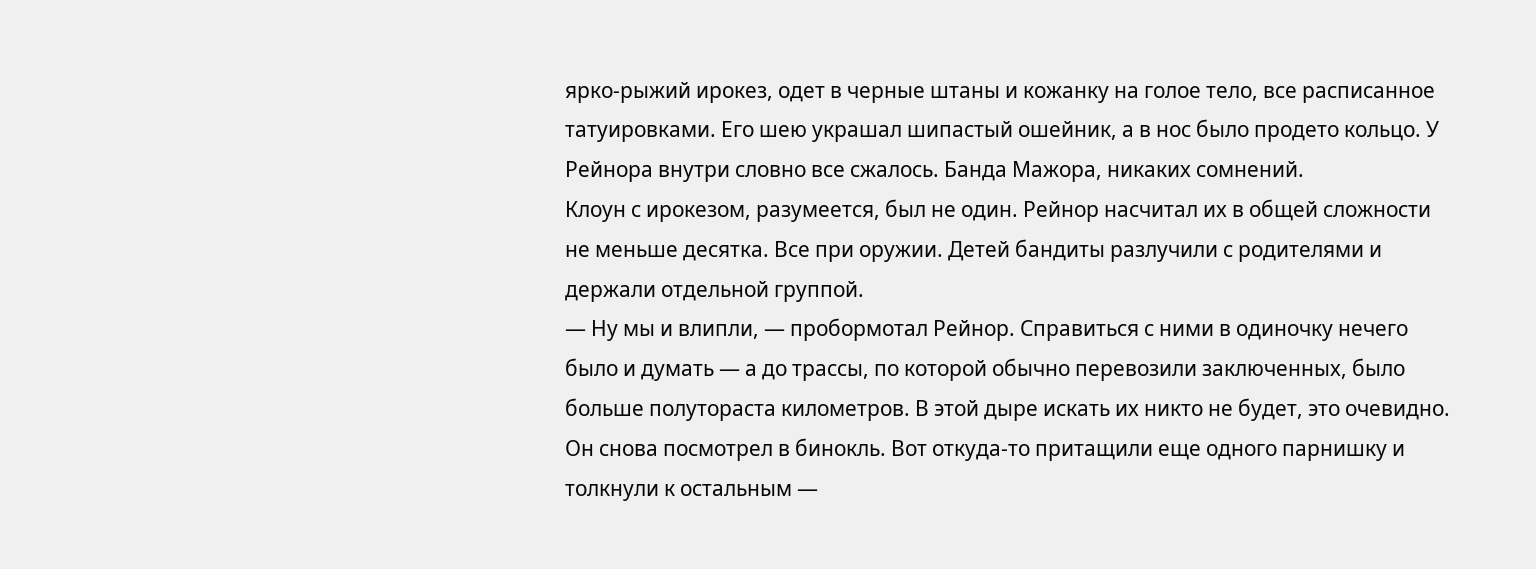ярко-рыжий ирокез, одет в черные штаны и кожанку на голое тело, все расписанное татуировками. Его шею украшал шипастый ошейник, а в нос было продето кольцо. У Рейнора внутри словно все сжалось. Банда Мажора, никаких сомнений.
Клоун с ирокезом, разумеется, был не один. Рейнор насчитал их в общей сложности не меньше десятка. Все при оружии. Детей бандиты разлучили с родителями и держали отдельной группой.
— Ну мы и влипли, — пробормотал Рейнор. Справиться с ними в одиночку нечего было и думать — а до трассы, по которой обычно перевозили заключенных, было больше полутораста километров. В этой дыре искать их никто не будет, это очевидно. Он снова посмотрел в бинокль. Вот откуда-то притащили еще одного парнишку и толкнули к остальным —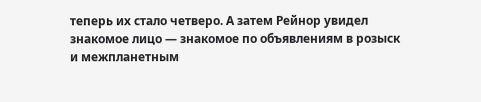теперь их стало четверо. А затем Рейнор увидел знакомое лицо — знакомое по объявлениям в розыск и межпланетным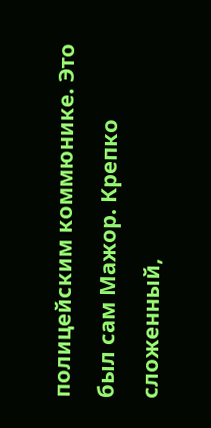полицейским коммюнике. Это был сам Мажор. Крепко сложенный,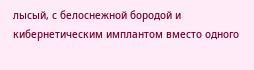лысый, с белоснежной бородой и кибернетическим имплантом вместо одного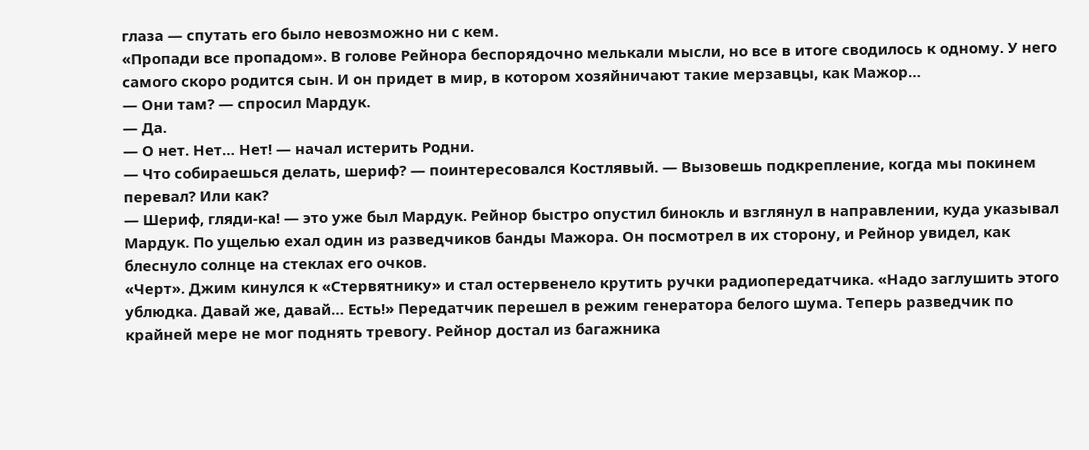глаза — спутать его было невозможно ни с кем.
«Пропади все пропадом». В голове Рейнора беспорядочно мелькали мысли, но все в итоге сводилось к одному. У него самого скоро родится сын. И он придет в мир, в котором хозяйничают такие мерзавцы, как Мажор…
— Они там? — спросил Мардук.
— Да.
— О нет. Нет… Нет! — начал истерить Родни.
— Что собираешься делать, шериф? — поинтересовался Костлявый. — Вызовешь подкрепление, когда мы покинем перевал? Или как?
— Шериф, гляди-ка! — это уже был Мардук. Рейнор быстро опустил бинокль и взглянул в направлении, куда указывал Мардук. По ущелью ехал один из разведчиков банды Мажора. Он посмотрел в их сторону, и Рейнор увидел, как блеснуло солнце на стеклах его очков.
«Черт». Джим кинулся к «Стервятнику» и стал остервенело крутить ручки радиопередатчика. «Надо заглушить этого ублюдка. Давай же, давай… Есть!» Передатчик перешел в режим генератора белого шума. Теперь разведчик по крайней мере не мог поднять тревогу. Рейнор достал из багажника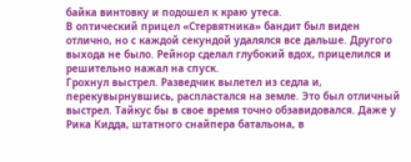байка винтовку и подошел к краю утеса.
В оптический прицел «Стервятника» бандит был виден отлично, но с каждой секундой удалялся все дальше. Другого выхода не было. Рейнор сделал глубокий вдох, прицелился и решительно нажал на спуск.
Грохнул выстрел. Разведчик вылетел из седла и, перекувырнувшись, распластался на земле. Это был отличный выстрел. Тайкус бы в свое время точно обзавидовался. Даже у Рика Кидда, штатного снайпера батальона, в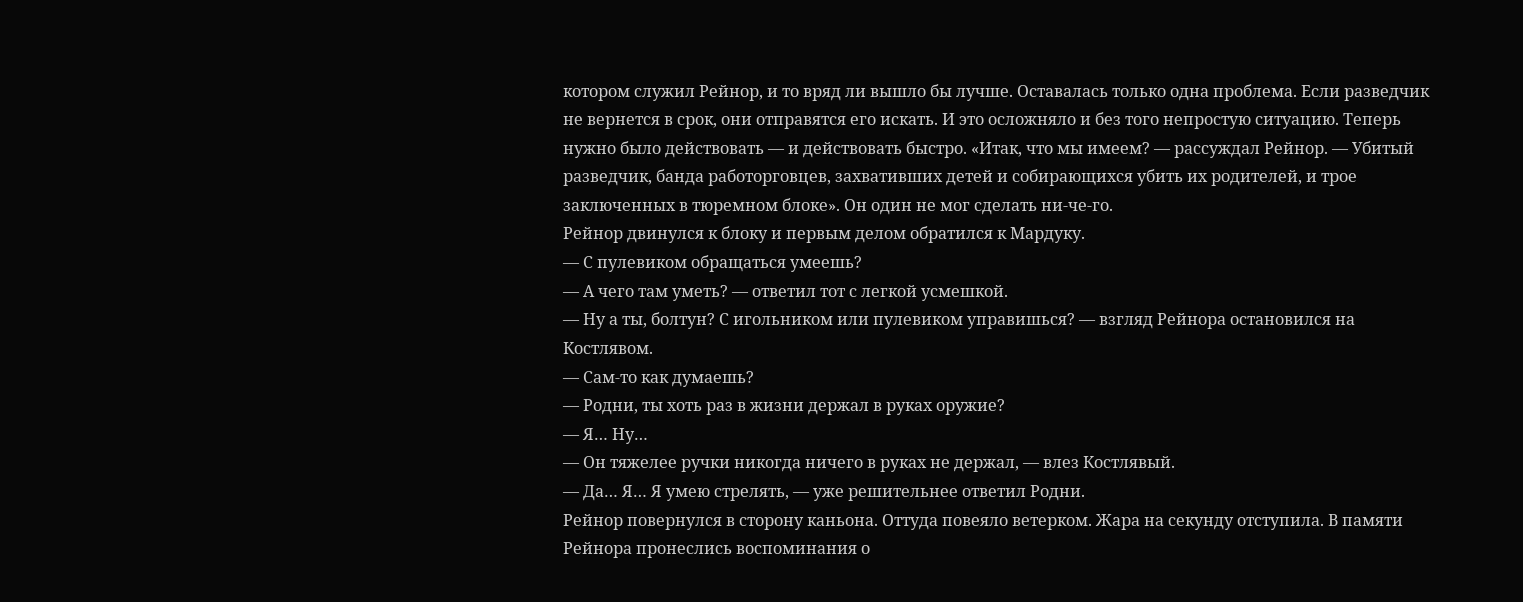котором служил Рейнор, и то вряд ли вышло бы лучше. Оставалась только одна проблема. Если разведчик не вернется в срок, они отправятся его искать. И это осложняло и без того непростую ситуацию. Теперь нужно было действовать — и действовать быстро. «Итак, что мы имеем? — рассуждал Рейнор. — Убитый разведчик, банда работорговцев, захвативших детей и собирающихся убить их родителей, и трое заключенных в тюремном блоке». Он один не мог сделать ни-че-го.
Рейнор двинулся к блоку и первым делом обратился к Мардуку.
— С пулевиком обращаться умеешь?
— А чего там уметь? — ответил тот с легкой усмешкой.
— Ну а ты, болтун? С игольником или пулевиком управишься? — взгляд Рейнора остановился на Костлявом.
— Сам-то как думаешь?
— Родни, ты хоть раз в жизни держал в руках оружие?
— Я… Ну…
— Он тяжелее ручки никогда ничего в руках не держал, — влез Костлявый.
— Да… Я… Я умею стрелять, — уже решительнее ответил Родни.
Рейнор повернулся в сторону каньона. Оттуда повеяло ветерком. Жара на секунду отступила. В памяти Рейнора пронеслись воспоминания о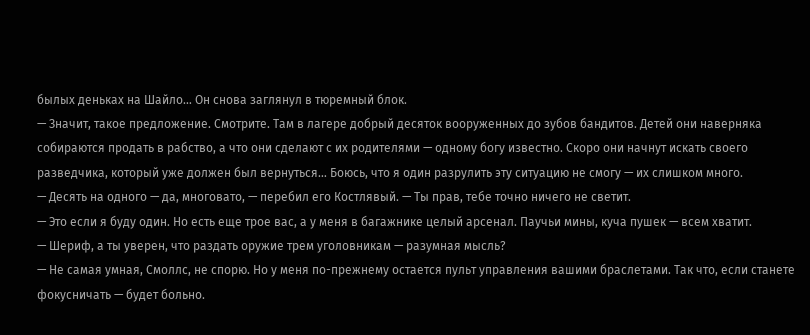былых деньках на Шайло… Он снова заглянул в тюремный блок.
— Значит, такое предложение. Смотрите. Там в лагере добрый десяток вооруженных до зубов бандитов. Детей они наверняка собираются продать в рабство, а что они сделают с их родителями — одному богу известно. Скоро они начнут искать своего разведчика, который уже должен был вернуться… Боюсь, что я один разрулить эту ситуацию не смогу — их слишком много.
— Десять на одного — да, многовато, — перебил его Костлявый. — Ты прав, тебе точно ничего не светит.
— Это если я буду один. Но есть еще трое вас, а у меня в багажнике целый арсенал. Паучьи мины, куча пушек — всем хватит.
— Шериф, а ты уверен, что раздать оружие трем уголовникам — разумная мысль?
— Не самая умная, Смоллс, не спорю. Но у меня по-прежнему остается пульт управления вашими браслетами. Так что, если станете фокусничать — будет больно.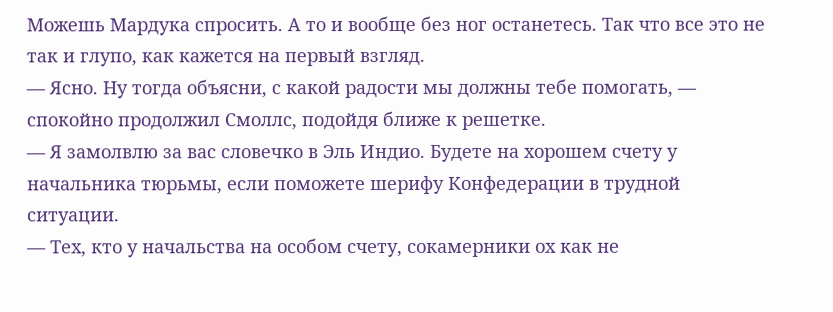Можешь Мардука спросить. А то и вообще без ног останетесь. Так что все это не так и глупо, как кажется на первый взгляд.
— Ясно. Ну тогда объясни, с какой радости мы должны тебе помогать, — спокойно продолжил Смоллс, подойдя ближе к решетке.
— Я замолвлю за вас словечко в Эль Индио. Будете на хорошем счету у начальника тюрьмы, если поможете шерифу Конфедерации в трудной ситуации.
— Тех, кто у начальства на особом счету, сокамерники ох как не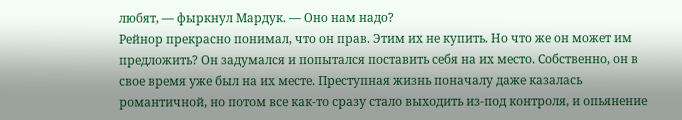любят, — фыркнул Мардук. — Оно нам надо?
Рейнор прекрасно понимал, что он прав. Этим их не купить. Но что же он может им предложить? Он задумался и попытался поставить себя на их место. Собственно, он в свое время уже был на их месте. Преступная жизнь поначалу даже казалась романтичной, но потом все как-то сразу стало выходить из-под контроля, и опьянение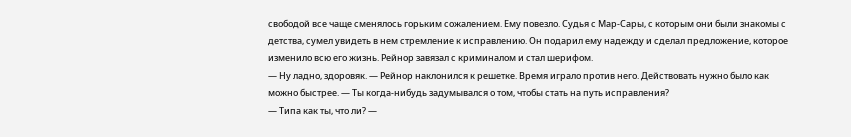свободой все чаще сменялось горьким сожалением. Ему повезло. Судья с Мар-Сары, с которым они были знакомы с детства, сумел увидеть в нем стремление к исправлению. Он подарил ему надежду и сделал предложение, которое изменило всю его жизнь. Рейнор завязал с криминалом и стал шерифом.
— Ну ладно, здоровяк. — Рейнор наклонился к решетке. Время играло против него. Действовать нужно было как можно быстрее. — Ты когда-нибудь задумывался о том, чтобы стать на путь исправления?
— Типа как ты, что ли? —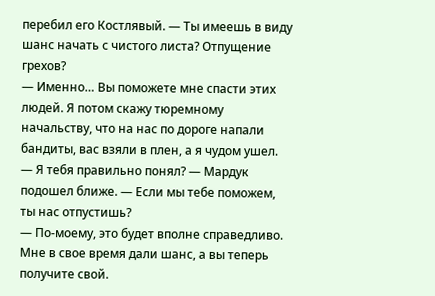перебил его Костлявый. — Ты имеешь в виду шанс начать с чистого листа? Отпущение грехов?
— Именно… Вы поможете мне спасти этих людей. Я потом скажу тюремному начальству, что на нас по дороге напали бандиты, вас взяли в плен, а я чудом ушел.
— Я тебя правильно понял? — Мардук подошел ближе. — Если мы тебе поможем, ты нас отпустишь?
— По-моему, это будет вполне справедливо. Мне в свое время дали шанс, а вы теперь получите свой.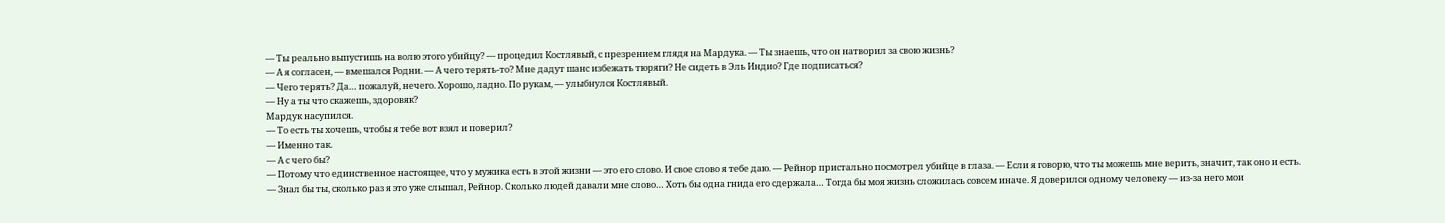— Ты реально выпустишь на волю этого убийцу? — процедил Костлявый, с презрением глядя на Мардука. — Ты знаешь, что он натворил за свою жизнь?
— А я согласен, — вмешался Родни. — А чего терять-то? Мне дадут шанс избежать тюряги? Не сидеть в Эль Индио? Где подписаться?
— Чего терять? Да… пожалуй, нечего. Хорошо, ладно. По рукам, — улыбнулся Костлявый.
— Ну а ты что скажешь, здоровяк?
Мардук насупился.
— То есть ты хочешь, чтобы я тебе вот взял и поверил?
— Именно так.
— А с чего бы?
— Потому что единственное настоящее, что у мужика есть в этой жизни — это его слово. И свое слово я тебе даю. — Рейнор пристально посмотрел убийце в глаза. — Если я говорю, что ты можешь мне верить, значит, так оно и есть.
— Знал бы ты, сколько раз я это уже слышал, Рейнор. Сколько людей давали мне слово… Хоть бы одна гнида его сдержала… Тогда бы моя жизнь сложилась совсем иначе. Я доверился одному человеку — из-за него мои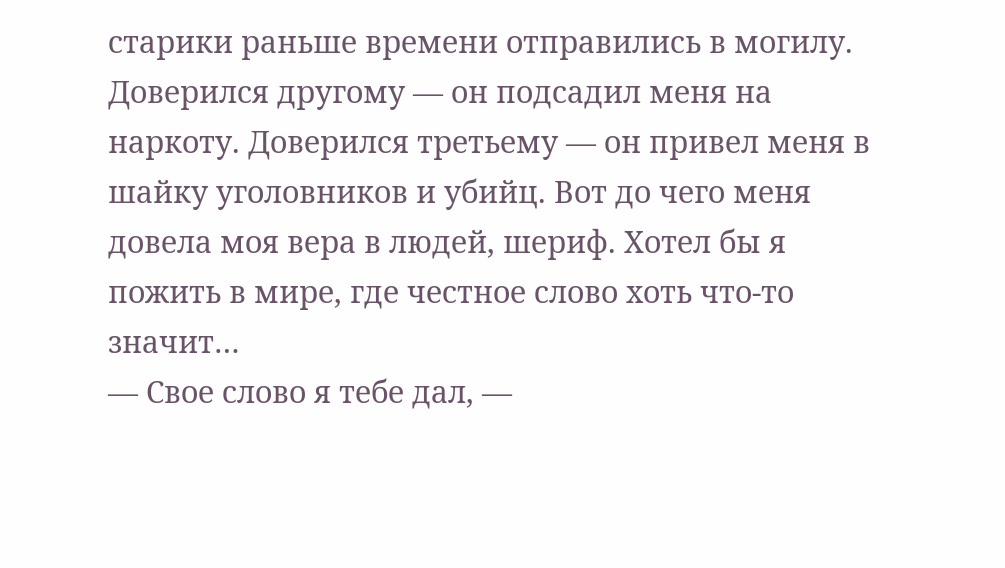старики раньше времени отправились в могилу. Доверился другому — он подсадил меня на наркоту. Доверился третьему — он привел меня в шайку уголовников и убийц. Вот до чего меня довела моя вера в людей, шериф. Хотел бы я пожить в мире, где честное слово хоть что-то значит…
— Свое слово я тебе дал, —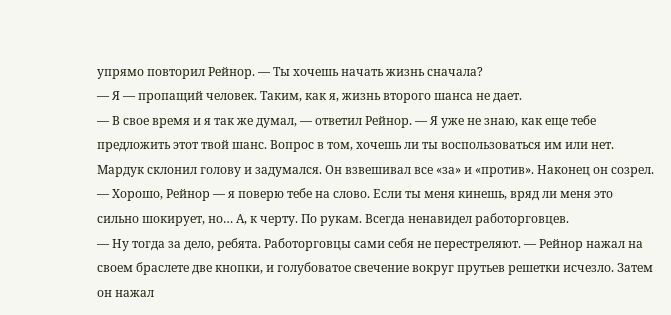упрямо повторил Рейнор. — Ты хочешь начать жизнь сначала?
— Я — пропащий человек. Таким, как я, жизнь второго шанса не дает.
— В свое время и я так же думал, — ответил Рейнор. — Я уже не знаю, как еще тебе предложить этот твой шанс. Вопрос в том, хочешь ли ты воспользоваться им или нет.
Мардук склонил голову и задумался. Он взвешивал все «за» и «против». Наконец он созрел.
— Хорошо, Рейнор — я поверю тебе на слово. Если ты меня кинешь, вряд ли меня это сильно шокирует, но… А, к черту. По рукам. Всегда ненавидел работорговцев.
— Ну тогда за дело, ребята. Работорговцы сами себя не перестреляют. — Рейнор нажал на своем браслете две кнопки, и голубоватое свечение вокруг прутьев решетки исчезло. Затем он нажал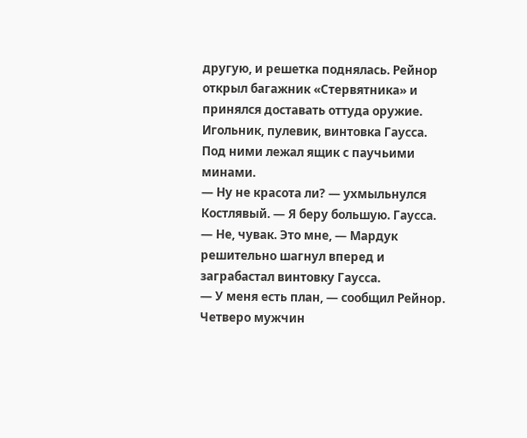другую, и решетка поднялась. Рейнор открыл багажник «Стервятника» и принялся доставать оттуда оружие. Игольник, пулевик, винтовка Гаусса. Под ними лежал ящик с паучьими минами.
— Ну не красота ли? — ухмыльнулся Костлявый. — Я беру большую. Гаусса.
— Не, чувак. Это мне, — Мардук решительно шагнул вперед и заграбастал винтовку Гаусса.
— У меня есть план, — сообщил Рейнор.
Четверо мужчин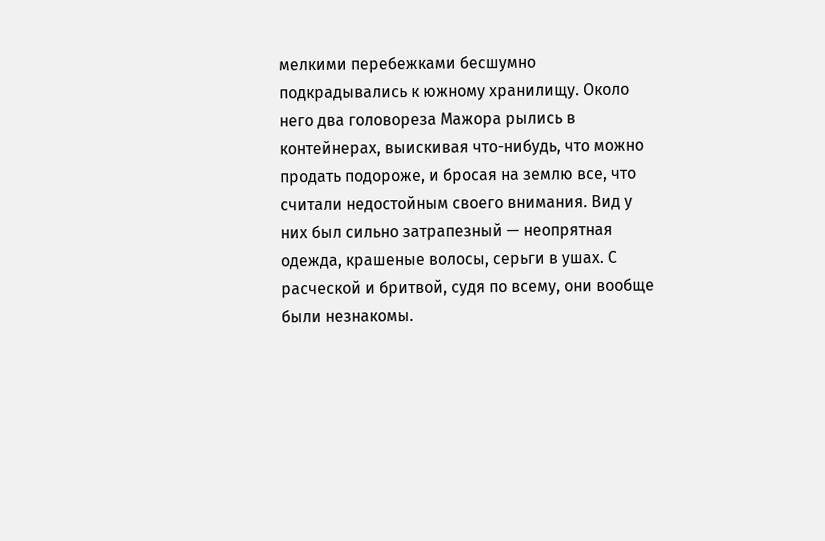мелкими перебежками бесшумно подкрадывались к южному хранилищу. Около него два головореза Мажора рылись в контейнерах, выискивая что-нибудь, что можно продать подороже, и бросая на землю все, что считали недостойным своего внимания. Вид у них был сильно затрапезный — неопрятная одежда, крашеные волосы, серьги в ушах. С расческой и бритвой, судя по всему, они вообще были незнакомы.